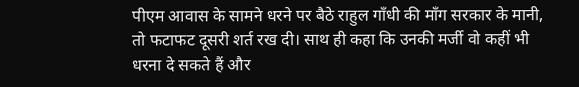पीएम आवास के सामने धरने पर बैठे राहुल गाँधी की माँग सरकार के मानी, तो फटाफट दूसरी शर्त रख दी। साथ ही कहा कि उनकी मर्जी वो कहीं भी धरना दे सकते हैं और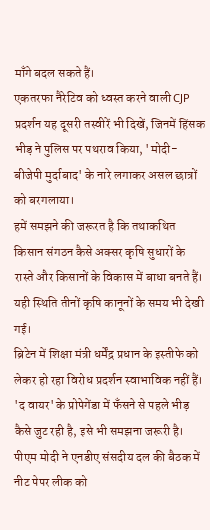माँगे बदल सकते हैं।
एकतरफा नैरेटिव को ध्वस्त करने वाली CJP प्रदर्शन यह दूसरी तस्वीरें भी दिखें, जिनमें हिंसक भीड़ ने पुलिस पर पथराव किया, 'मोदी-बीजेपी मुर्दाबाद' के नारे लगाकर असल छात्रों को बरगलाया।
हमें समझने की जरूरत है कि तथाकथित किसान संगठन कैसे अक्सर कृषि सुधारों के रास्ते और किसानों के विकास में बाधा बनते हैं। यही स्थिति तीनों कृषि कानूनों के समय भी देखी गई।
ब्रिटेन में शिक्षा मंत्री धर्मेंद्र प्रधान के इस्तीफे को लेकर हो रहा विरोध प्रदर्शन स्वाभाविक नहीं हैं। 'द वायर' के प्रोपेगेंडा में फँसने से पहले भीड़ कैसे जुट रही है, इसे भी समझना जरूरी है।
पीएम मोदी ने एनडीए संसदीय दल की बैठक में नीट पेपर लीक को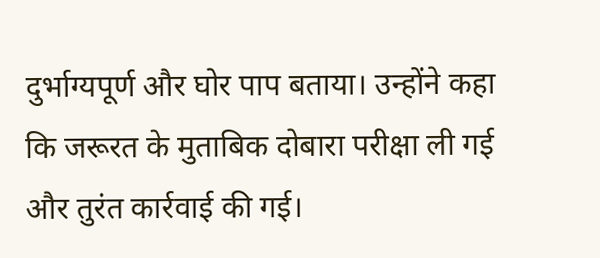दुर्भाग्यपूर्ण और घोर पाप बताया। उन्होंने कहा कि जरूरत के मुताबिक दोबारा परीक्षा ली गई और तुरंत कार्रवाई की गई।